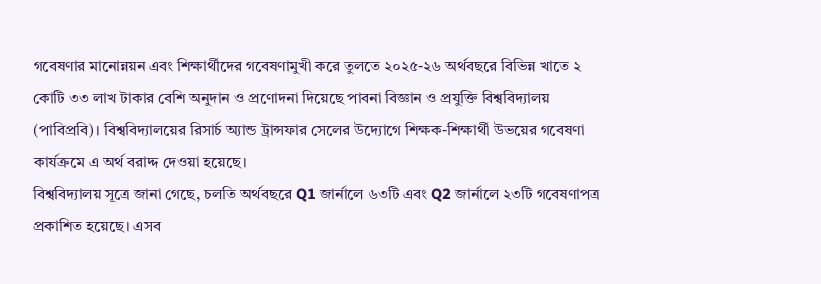গবেষণার মানোন্নয়ন এবং শিক্ষার্থীদের গবেষণামুখী করে তুলতে ২০২৫-২৬ অর্থবছরে বিভিন্ন খাতে ২ কোটি ৩৩ লাখ টাকার বেশি অনুদান ও প্রণোদনা দিয়েছে পাবনা বিজ্ঞান ও প্রযুক্তি বিশ্ববিদ্যালয় (পাবিপ্রবি)। বিশ্ববিদ্যালয়ের রিসার্চ অ্যান্ড ট্রান্সফার সেলের উদ্যোগে শিক্ষক-শিক্ষার্থী উভয়ের গবেষণা কার্যক্রমে এ অর্থ বরাদ্দ দেওয়া হয়েছে।
বিশ্ববিদ্যালয় সূত্রে জানা গেছে, চলতি অর্থবছরে Q1 জার্নালে ৬৩টি এবং Q2 জার্নালে ২৩টি গবেষণাপত্র প্রকাশিত হয়েছে। এসব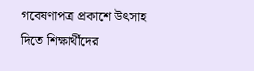গবেষণাপত্র প্রকাশে উৎসাহ দিতে শিক্ষার্থীদের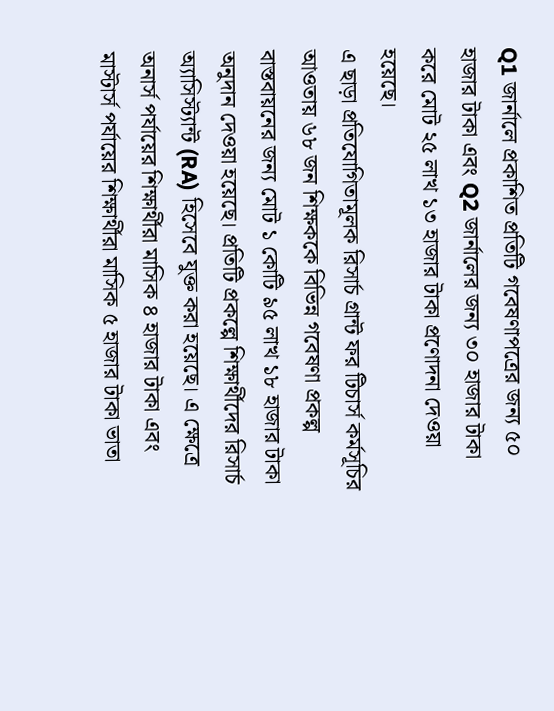Q1 জার্নালে প্রকাশিত প্রতিটি গবেষণাপত্রের জন্য ৫০ হাজার টাকা এবং Q2 জার্নালের জন্য ৩০ হাজার টাকা করে মোট ২৫ লাখ ১৩ হাজার টাকা প্রণোদনা দেওয়া হয়েছে।
এ ছাড়া প্রতিযোগিতামূলক রিসার্চ গ্রান্ট ফর টিচার্স কর্মসূচির আওতায় ৬৮ জন শিক্ষককে বিভিন্ন গবেষণা প্রকল্প বাস্তবায়নের জন্য মোট ১ কোটি ৯৫ লাখ ১৮ হাজার টাকা অনুদান দেওয়া হয়েছে। প্রতিটি প্রকল্পে শিক্ষার্থীদের রিসার্চ অ্যাসিস্ট্যান্ট (RA) হিসেবে যুক্ত করা হয়েছে। এ ক্ষেত্রে অনার্স পর্যায়ের শিক্ষার্থীরা মাসিক ৪ হাজার টাকা এবং মাস্টার্স পর্যায়ের শিক্ষার্থীরা মাসিক ৫ হাজার টাকা ভাতা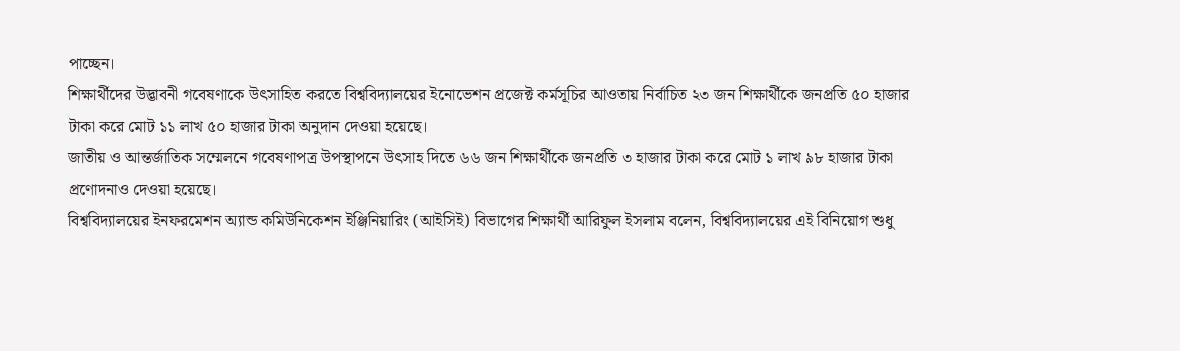পাচ্ছেন।
শিক্ষার্থীদের উদ্ভাবনী গবেষণাকে উৎসাহিত করতে বিশ্ববিদ্যালয়ের ইনোভেশন প্রজেক্ট কর্মসূচির আওতায় নির্বাচিত ২৩ জন শিক্ষার্থীকে জনপ্রতি ৫০ হাজার টাকা করে মোট ১১ লাখ ৫০ হাজার টাকা অনুদান দেওয়া হয়েছে।
জাতীয় ও আন্তর্জাতিক সম্মেলনে গবেষণাপত্র উপস্থাপনে উৎসাহ দিতে ৬৬ জন শিক্ষার্থীকে জনপ্রতি ৩ হাজার টাকা করে মোট ১ লাখ ৯৮ হাজার টাকা প্রণোদনাও দেওয়া হয়েছে।
বিশ্ববিদ্যালয়ের ইনফরমেশন অ্যান্ড কমিউনিকেশন ইঞ্জিনিয়ারিং (আইসিই) বিভাগের শিক্ষার্থী আরিফুল ইসলাম বলেন, বিশ্ববিদ্যালয়ের এই বিনিয়োগ শুধু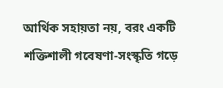আর্থিক সহায়তা নয়, বরং একটি শক্তিশালী গবেষণা-সংস্কৃতি গড়ে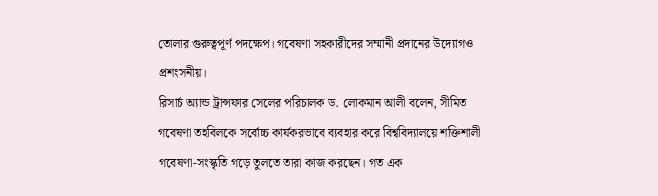তোলার গুরুত্বপূর্ণ পদক্ষেপ। গবেষণা সহকারীদের সম্মানী প্রদানের উদ্যোগও প্রশংসনীয়।
রিসার্চ অ্যান্ড ট্রান্সফার সেলের পরিচালক ড. লোকমান আলী বলেন, সীমিত গবেষণা তহবিলকে সর্বোচ্চ কার্যকরভাবে ব্যবহার করে বিশ্ববিদ্যালয়ে শক্তিশালী গবেষণা-সংস্কৃতি গড়ে তুলতে তারা কাজ করছেন। গত এক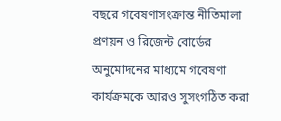বছরে গবেষণাসংক্রান্ত নীতিমালা প্রণয়ন ও রিজেন্ট বোর্ডের অনুমোদনের মাধ্যমে গবেষণা কার্যক্রমকে আরও সুসংগঠিত করা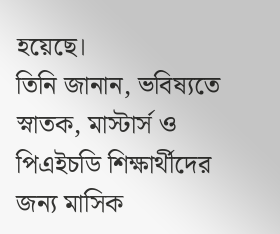হয়েছে।
তিনি জানান, ভবিষ্যতে স্নাতক, মাস্টার্স ও পিএইচডি শিক্ষার্থীদের জন্য মাসিক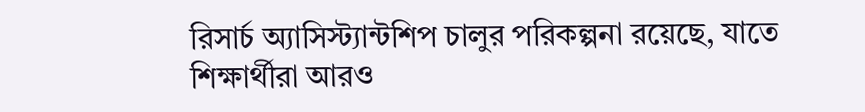রিসার্চ অ্যাসিস্ট্যান্টশিপ চালুর পরিকল্পনা রয়েছে, যাতে শিক্ষার্থীরা আরও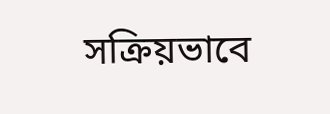সক্রিয়ভাবে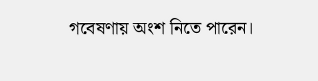গবেষণায় অংশ নিতে পারেন।